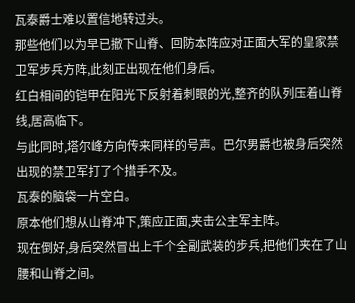瓦泰爵士难以置信地转过头。
那些他们以为早已撤下山脊、回防本阵应对正面大军的皇家禁卫军步兵方阵,此刻正出现在他们身后。
红白相间的铠甲在阳光下反射着刺眼的光,整齐的队列压着山脊线,居高临下。
与此同时,塔尔峰方向传来同样的号声。巴尔男爵也被身后突然出现的禁卫军打了个措手不及。
瓦泰的脑袋一片空白。
原本他们想从山脊冲下,策应正面,夹击公主军主阵。
现在倒好,身后突然冒出上千个全副武装的步兵,把他们夹在了山腰和山脊之间。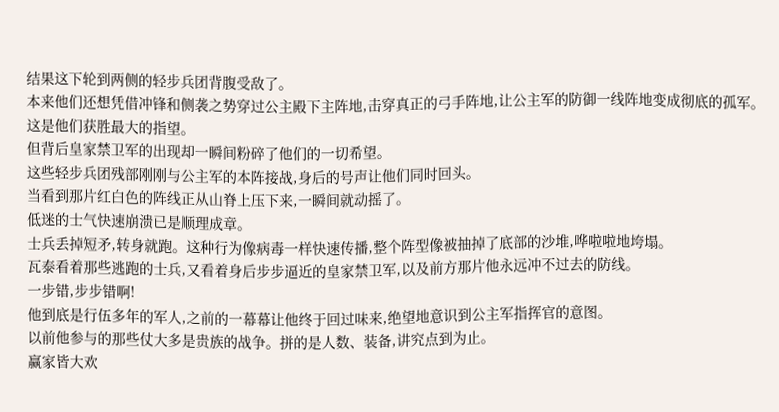结果这下轮到两侧的轻步兵团背腹受敌了。
本来他们还想凭借冲锋和侧袭之势穿过公主殿下主阵地,击穿真正的弓手阵地,让公主军的防御一线阵地变成彻底的孤军。
这是他们获胜最大的指望。
但背后皇家禁卫军的出现却一瞬间粉碎了他们的一切希望。
这些轻步兵团残部刚刚与公主军的本阵接战,身后的号声让他们同时回头。
当看到那片红白色的阵线正从山脊上压下来,一瞬间就动摇了。
低迷的士气快速崩溃已是顺理成章。
士兵丢掉短矛,转身就跑。这种行为像病毒一样快速传播,整个阵型像被抽掉了底部的沙堆,哗啦啦地垮塌。
瓦泰看着那些逃跑的士兵,又看着身后步步逼近的皇家禁卫军,以及前方那片他永远冲不过去的防线。
一步错,步步错啊!
他到底是行伍多年的军人,之前的一幕幕让他终于回过味来,绝望地意识到公主军指挥官的意图。
以前他参与的那些仗大多是贵族的战争。拼的是人数、装备,讲究点到为止。
赢家皆大欢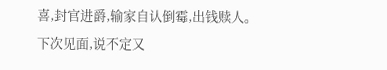喜,封官进爵,输家自认倒霉,出钱赎人。
下次见面,说不定又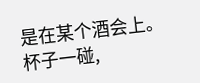是在某个酒会上。杯子一碰,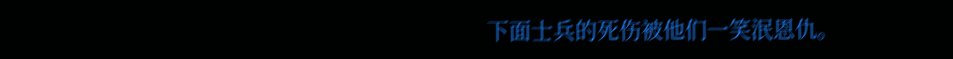下面士兵的死伤被他们一笑泯恩仇。